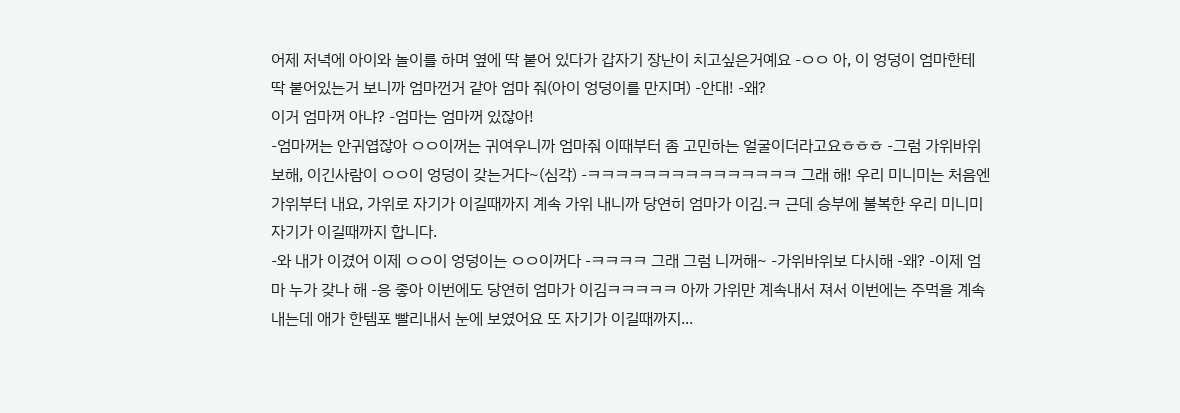어제 저녁에 아이와 놀이를 하며 옆에 딱 붙어 있다가 갑자기 장난이 치고싶은거예요 -ㅇㅇ 아, 이 엉덩이 엄마한테 딱 붙어있는거 보니까 엄마껀거 같아 엄마 줘(아이 엉덩이를 만지며) -안대! -왜?
이거 엄마꺼 아냐? -엄마는 엄마꺼 있잖아!
-엄마꺼는 안귀엽잖아 ㅇㅇ이꺼는 귀여우니까 엄마줘 이때부터 좀 고민하는 얼굴이더라고요ㅎㅎㅎ -그럼 가위바위보해, 이긴사람이 ㅇㅇ이 엉덩이 갖는거다~(심각) -ㅋㅋㅋㅋㅋㅋㅋㅋㅋㅋㅋㅋㅋㅋㅋ 그래 해! 우리 미니미는 처음엔 가위부터 내요, 가위로 자기가 이길때까지 계속 가위 내니까 당연히 엄마가 이김.ㅋ 근데 승부에 불복한 우리 미니미 자기가 이길때까지 합니다.
-와 내가 이겼어 이제 ㅇㅇ이 엉덩이는 ㅇㅇ이꺼다 -ㅋㅋㅋㅋ 그래 그럼 니꺼해~ -가위바위보 다시해 -왜? -이제 엄마 누가 갖나 해 -응 좋아 이번에도 당연히 엄마가 이김ㅋㅋㅋㅋㅋ 아까 가위만 계속내서 져서 이번에는 주먹을 계속내는데 애가 한템포 빨리내서 눈에 보였어요 또 자기가 이길때까지...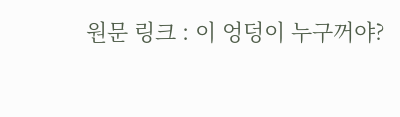원문 링크 : 이 엉덩이 누구꺼야?